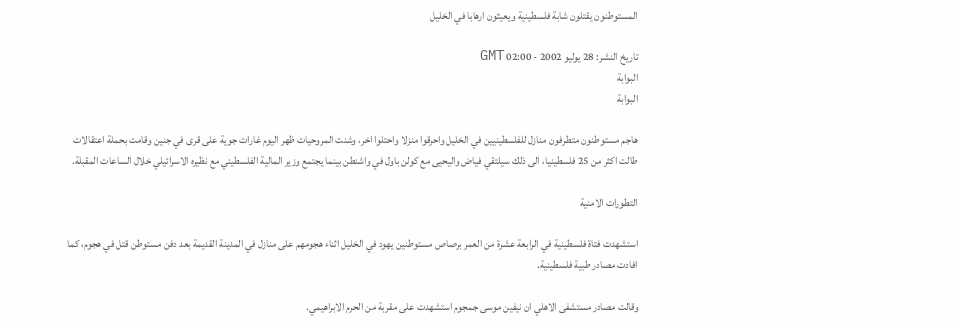المستوطنون يقتلون شابة فلسطينية ويعيثون ارهابا في الخليل

تاريخ النشر: 28 يوليو 2002 - 02:00 GMT
البوابة
البوابة

هاجم مستوطنون متطرفون منازل للفلسطينيين في الخليل واحرقوا منزلا واحتلوا اخر، وشنت المروحيات ظهر اليوم غارات جوية على قرى في جنين وقامت بحملة اعتقالات طالت اكثر من 25 فلسطينيا، الى ذلك سيلتقي فياض واليحيى مع كولن باول في واشنطن بينما يجتمع وزير المالية الفلسطيني مع نظيره الاسرائيلي خلال الساعات المقبلة.

التطورات الامنية

استشهدت فتاة فلسطينية في الرابعة عشرة من العمر برصاص مستوطنين يهود في الخليل اثناء هجومهم على منازل في المدينة القديمة بعد دفن مستوطن قتل في هجوم، كما افادت مصادر طبية فلسطينية.

وقالت مصادر مستشفى الاهلي ان نيفين موسى جمجوم استشهدت على مقربة من الحرم الابراهيمي.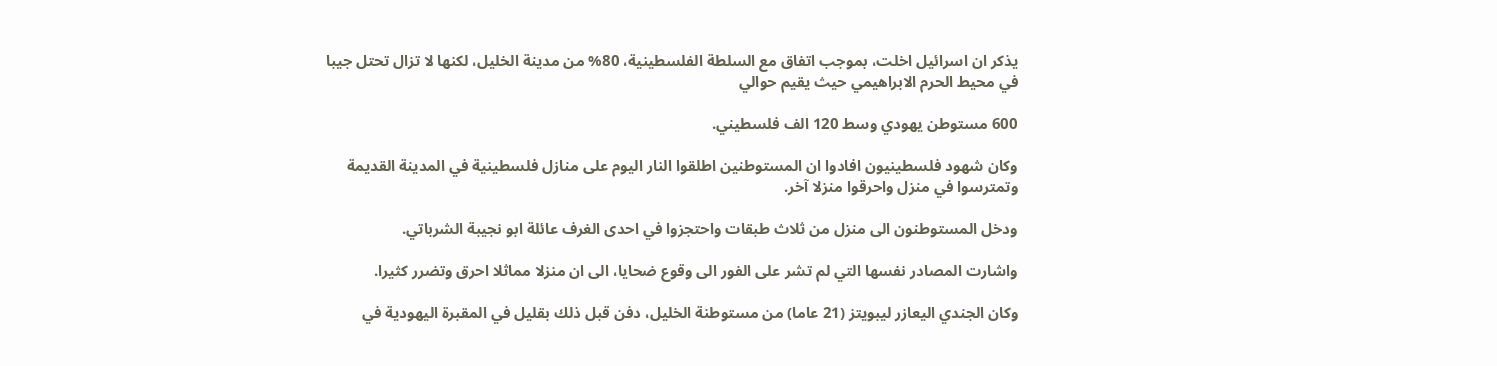يذكر ان اسرائيل اخلت، بموجب اتفاق مع السلطة الفلسطينية، 80% من مدينة الخليل، لكنها لا تزال تحتل جيبا في محيط الحرم الابراهيمي حيث يقيم حوالي

600 مستوطن يهودي وسط 120 الف فلسطيني.

وكان شهود فلسطينيون افادوا ان المستوطنين اطلقوا النار اليوم على منازل فلسطينية في المدينة القديمة وتمترسوا في منزل واحرقوا منزلا آخر.

ودخل المستوطنون الى منزل من ثلاث طبقات واحتجزوا في احدى الغرف عائلة ابو نجيبة الشرباتي.

واشارت المصادر نفسها التي لم تشر على الفور الى وقوع ضحايا، الى ان منزلا مماثلا احرق وتضرر كثيرا.

وكان الجندي اليعازر ليبويتز (21 عاما) من مستوطنة الخليل، دفن قبل ذلك بقليل في المقبرة اليهودية في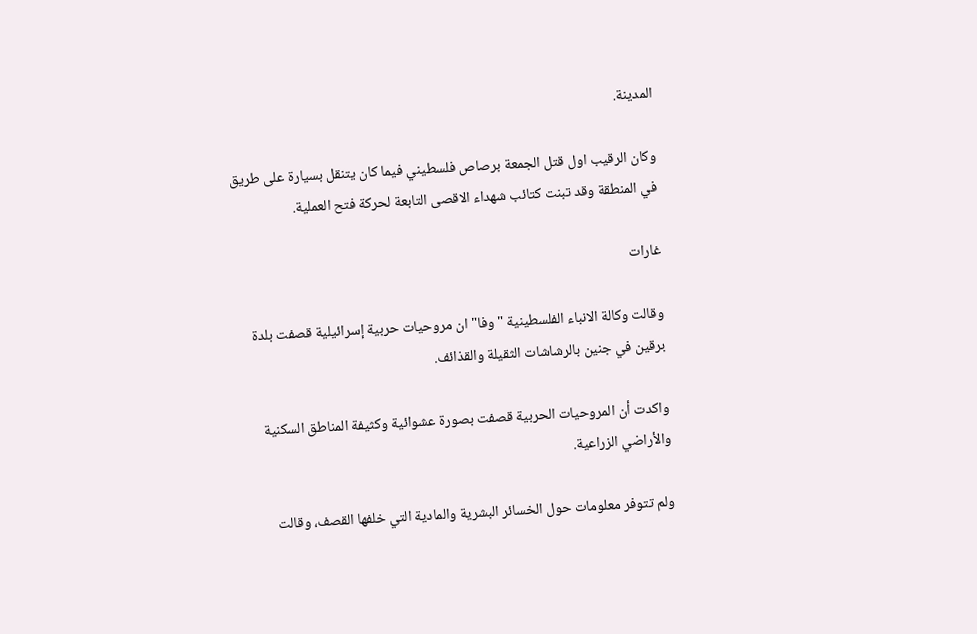المدينة.

وكان الرقيب اول قتل الجمعة برصاص فلسطيني فيما كان يتنقل بسيارة على طريق في المنطقة وقد تبنت كتائب شهداء الاقصى التابعة لحركة فتح العملية.

غارات

وقالت وكالة الانباء الفلسطينية "وفا" ان مروحيات حربية إسرائيلية قصفت بلدة برقين في جنين بالرشاشات الثقيلة والقذائف.

واكدت أن المروحيات الحربية قصفت بصورة عشوائية وكثيفة المناطق السكنية والأراضي الزراعية.

ولم تتوفر معلومات حول الخسائر البشرية والمادية التي خلفها القصف، وقالت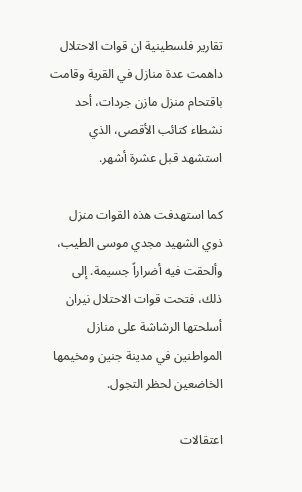تقارير فلسطينية ان قوات الاحتلال داهمت عدة منازل في القرية وقامت باقتحام منزل مازن جردات، أحد نشطاء كتائب الأقصى، الذي استشهد قبل عشرة أشهر.

كما استهدفت هذه القوات منزل ذوي الشهيد مجدي موسى الطيب، وألحقت فيه أضراراً جسيمة. إلى ذلك، فتحت قوات الاحتلال نيران أسلحتها الرشاشة على منازل المواطنين في مدينة جنين ومخيمها الخاضعين لحظر التجول.

اعتقالات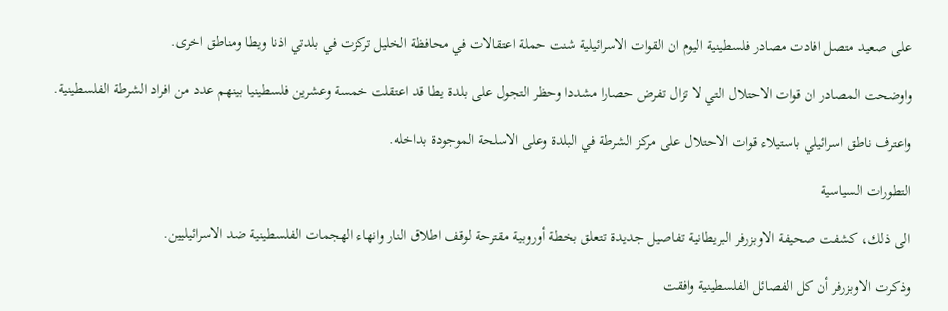على صعيد متصل افادت مصادر فلسطينية اليوم ان القوات الاسرائيلية شنت حملة اعتقالات في محافظة الخليل تركزت في بلدتي اذنا ويطا ومناطق اخرى.

واوضحت المصادر ان قوات الاحتلال التي لا تزال تفرض حصارا مشددا وحظر التجول على بلدة يطا قد اعتقلت خمسة وعشرين فلسطينيا بينهم عدد من افراد الشرطة الفلسطينية.

واعترف ناطق اسرائيلي باستيلاء قوات الاحتلال على مركز الشرطة في البلدة وعلى الاسلحة الموجودة بداخله.

التطورات السياسية

الى ذلك، كشفت صحيفة الاوبزرفر البريطانية تفاصيل جديدة تتعلق بخطة أوروبية مقترحة لوقف اطلاق النار وانهاء الهجمات الفلسطينية ضد الاسرائيليين.

وذكرت الاوبزرفر أن كل الفصائل الفلسطينية وافقت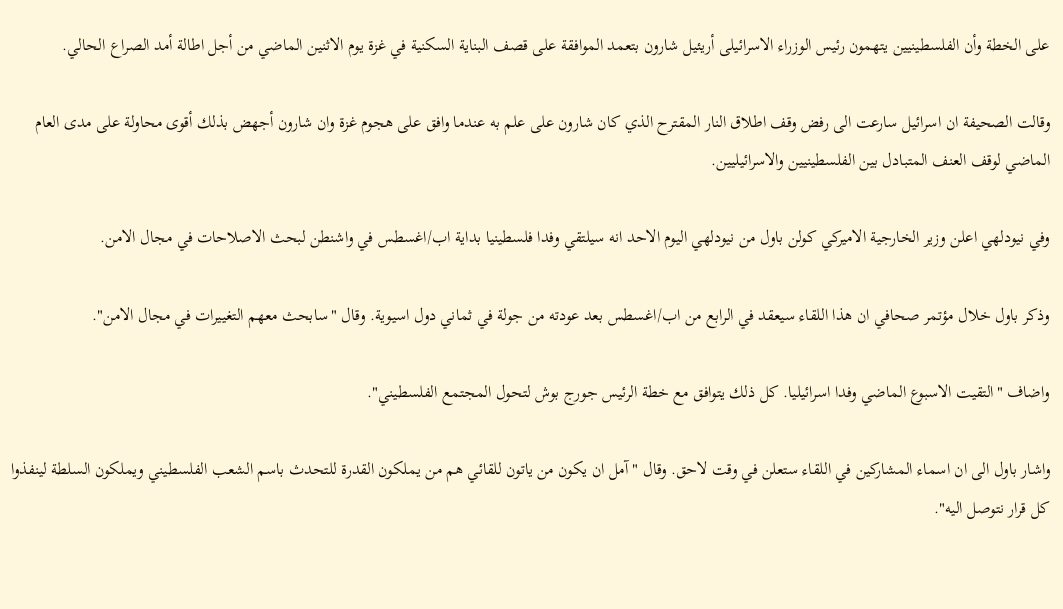على الخطة وأن الفلسطينيين يتهمون رئيس الوزراء الاسرائيلى أريئيل شارون بتعمد الموافقة على قصف البناية السكنية في غزة يوم الاثنين الماضي من أجل اطالة أمد الصراع الحالي.

وقالت الصحيفة ان اسرائيل سارعت الى رفض وقف اطلاق النار المقترح الذي كان شارون على علم به عندما وافق على هجوم غزة وان شارون أجهض بذلك أقوى محاولة على مدى العام الماضي لوقف العنف المتبادل بين الفلسطينيين والاسرائيليين.

وفي نيودلهي اعلن وزير الخارجية الاميركي كولن باول من نيودلهي اليوم الاحد انه سيلتقي وفدا فلسطينيا بداية اب/اغسطس في واشنطن لبحث الاصلاحات في مجال الامن.

وذكر باول خلال مؤتمر صحافي ان هذا اللقاء سيعقد في الرابع من اب/اغسطس بعد عودته من جولة في ثماني دول اسيوية. وقال "سابحث معهم التغييرات في مجال الامن".

واضاف "التقيت الاسبوع الماضي وفدا اسرائيليا. كل ذلك يتوافق مع خطة الرئيس جورج بوش لتحول المجتمع الفلسطيني".

واشار باول الى ان اسماء المشاركين في اللقاء ستعلن في وقت لاحق. وقال "آمل ان يكون من ياتون للقائي هم من يملكون القدرة للتحدث باسم الشعب الفلسطيني ويملكون السلطة لينفذوا كل قرار نتوصل اليه".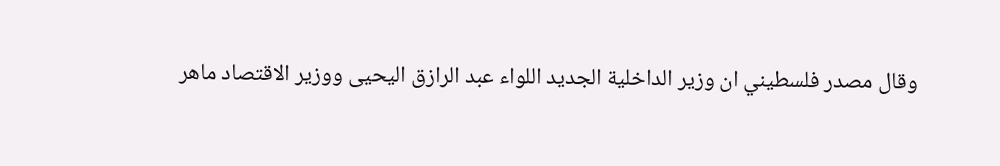وقال مصدر فلسطيني ان وزير الداخلية الجديد اللواء عبد الرازق اليحيى ووزير الاقتصاد ماهر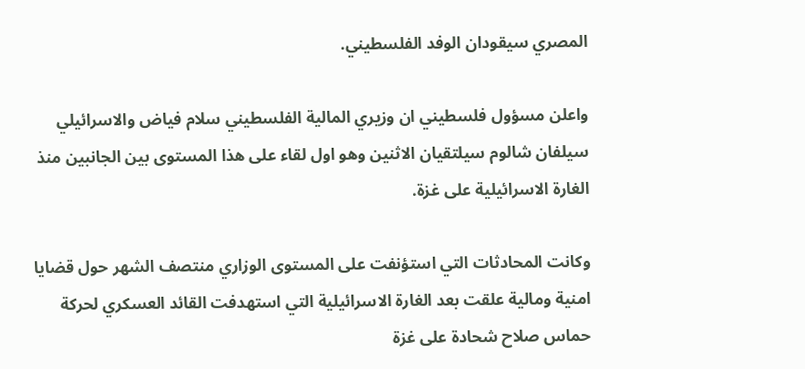المصري سيقودان الوفد الفلسطيني.

واعلن مسؤول فلسطيني ان وزيري المالية الفلسطيني سلام فياض والاسرائيلي سيلفان شالوم سيلتقيان الاثنين وهو اول لقاء على هذا المستوى بين الجانبين منذ الغارة الاسرائيلية على غزة.

وكانت المحادثات التي استؤنفت على المستوى الوزاري منتصف الشهر حول قضايا امنية ومالية علقت بعد الغارة الاسرائيلية التي استهدفت القائد العسكري لحركة حماس صلاح شحادة على غزة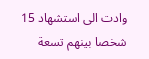وادت الى استشهاد 15 شخصا بينهم تسعة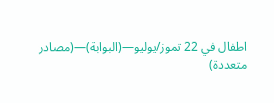اطفال في 22 تموز/يوليو—(البوابة)—(مصادر متعددة)